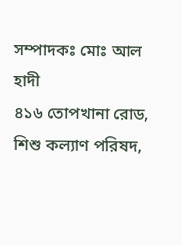সম্পাদকঃ মোঃ আল হাদী
৪১৬ তোপখানা রোড, শিশু কল্যাণ পরিষদ,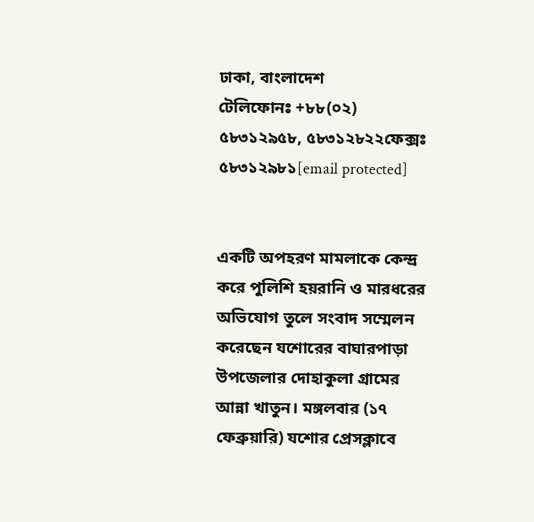ঢাকা, বাংলাদেশ
টেলিফোনঃ +৮৮(০২) ৫৮৩১২৯৫৮, ৫৮৩১২৮২২ফেক্সঃ ৫৮৩১২৯৮১[email protected]


একটি অপহরণ মামলাকে কেন্দ্র করে পুলিশি হয়রানি ও মারধরের অভিযোগ তুলে সংবাদ সম্মেলন করেছেন যশোরের বাঘারপাড়া উপজেলার দোহাকুলা গ্রামের আন্না খাতুন। মঙ্গলবার (১৭ ফেব্রুয়ারি) যশোর প্রেসক্লাবে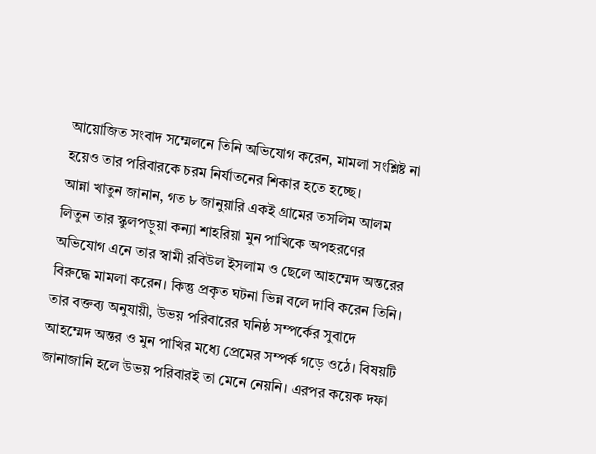আয়োজিত সংবাদ সম্মেলনে তিনি অভিযোগ করেন, মামলা সংশ্লিষ্ট না হয়েও তার পরিবারকে চরম নির্যাতনের শিকার হতে হচ্ছে।
আন্না খাতুন জানান, গত ৮ জানুয়ারি একই গ্রামের তসলিম আলম লিতুন তার স্কুলপড়ুয়া কন্যা শাহরিয়া মুন পাখিকে অপহরণের অভিযোগ এনে তার স্বামী রবিউল ইসলাম ও ছেলে আহম্মেদ অন্তরের বিরুদ্ধে মামলা করেন। কিন্তু প্রকৃত ঘটনা ভিন্ন বলে দাবি করেন তিনি।
তার বক্তব্য অনুযায়ী, উভয় পরিবারের ঘনিষ্ঠ সম্পর্কের সুবাদে আহম্মেদ অন্তর ও মুন পাখির মধ্যে প্রেমের সম্পর্ক গড়ে ওঠে। বিষয়টি জানাজানি হলে উভয় পরিবারই তা মেনে নেয়নি। এরপর কয়েক দফা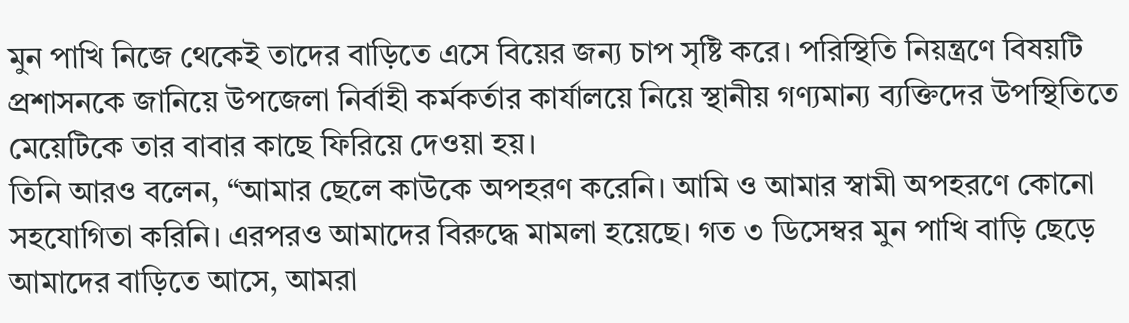মুন পাখি নিজে থেকেই তাদের বাড়িতে এসে বিয়ের জন্য চাপ সৃষ্টি করে। পরিস্থিতি নিয়ন্ত্রণে বিষয়টি প্রশাসনকে জানিয়ে উপজেলা নির্বাহী কর্মকর্তার কার্যালয়ে নিয়ে স্থানীয় গণ্যমান্য ব্যক্তিদের উপস্থিতিতে মেয়েটিকে তার বাবার কাছে ফিরিয়ে দেওয়া হয়।
তিনি আরও বলেন, “আমার ছেলে কাউকে অপহরণ করেনি। আমি ও আমার স্বামী অপহরণে কোনো সহযোগিতা করিনি। এরপরও আমাদের বিরুদ্ধে মামলা হয়েছে। গত ৩ ডিসেম্বর মুন পাখি বাড়ি ছেড়ে আমাদের বাড়িতে আসে, আমরা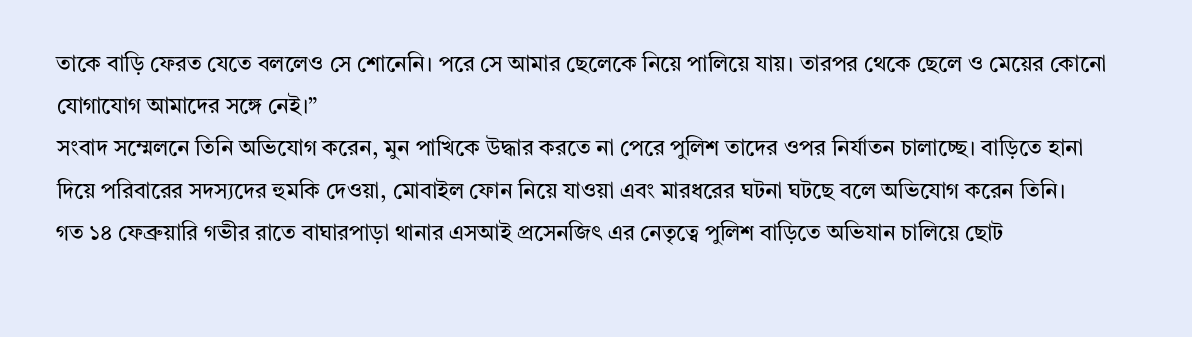তাকে বাড়ি ফেরত যেতে বললেও সে শোনেনি। পরে সে আমার ছেলেকে নিয়ে পালিয়ে যায়। তারপর থেকে ছেলে ও মেয়ের কোনো যোগাযোগ আমাদের সঙ্গে নেই।”
সংবাদ সম্মেলনে তিনি অভিযোগ করেন, মুন পাখিকে উদ্ধার করতে না পেরে পুলিশ তাদের ওপর নির্যাতন চালাচ্ছে। বাড়িতে হানা দিয়ে পরিবারের সদস্যদের হুমকি দেওয়া, মোবাইল ফোন নিয়ে যাওয়া এবং মারধরের ঘটনা ঘটছে বলে অভিযোগ করেন তিনি।
গত ১৪ ফেব্রুয়ারি গভীর রাতে বাঘারপাড়া থানার এসআই প্রসেনজিৎ এর নেতৃত্বে পুলিশ বাড়িতে অভিযান চালিয়ে ছোট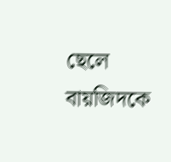ছেলে বায়জিদকে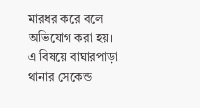মারধর করে বলে অভিযোগ করা হয়।
এ বিষয়ে বাঘারপাড়া থানার সেকেন্ড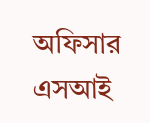অফিসার এসআই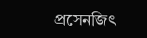প্রসেনজিৎ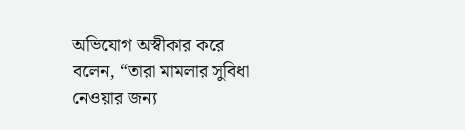অভিযোগ অস্বীকার করে বলেন, “তারা মামলার সুবিধা নেওয়ার জন্য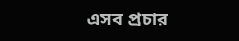এসব প্রচার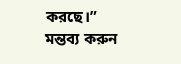করছে।”
মন্তব্য করুন